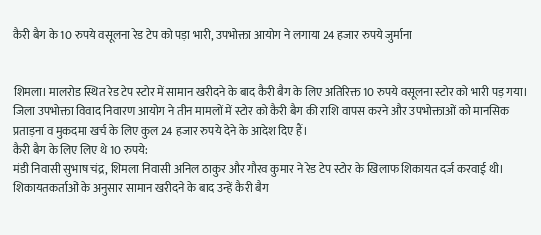कैरी बैग के 10 रुपये वसूलना रेड टेप को पड़ा भारी, उपभोक्ता आयोग ने लगाया 24 हजार रुपये जुर्माना


शिमला। मालरोड स्थित रेड टेप स्टोर में सामान खरीदने के बाद कैरी बैग के लिए अतिरिक्त 10 रुपये वसूलना स्टोर को भारी पड़ गया। जिला उपभोक्ता विवाद निवारण आयोग ने तीन मामलों में स्टोर को कैरी बैग की राशि वापस करने और उपभोक्ताओं को मानसिक प्रताड़ना व मुकदमा खर्च के लिए कुल 24 हजार रुपये देने के आदेश दिए हैं।
कैरी बैग के लिए लिए थे 10 रुपये:
मंडी निवासी सुभाष चंद्र, शिमला निवासी अनिल ठाकुर और गौरव कुमार ने रेड टेप स्टोर के खिलाफ शिकायत दर्ज करवाई थी। शिकायतकर्ताओं के अनुसार सामान खरीदने के बाद उन्हें कैरी बैग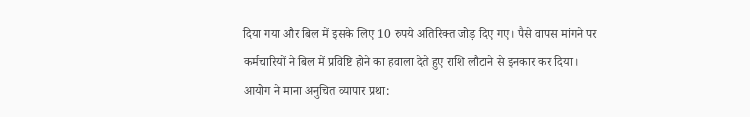दिया गया और बिल में इसके लिए 10 रुपये अतिरिक्त जोड़ दिए गए। पैसे वापस मांगने पर कर्मचारियों ने बिल में प्रविष्टि होने का हवाला देते हुए राशि लौटाने से इनकार कर दिया।
आयोग ने माना अनुचित व्यापार प्रथा: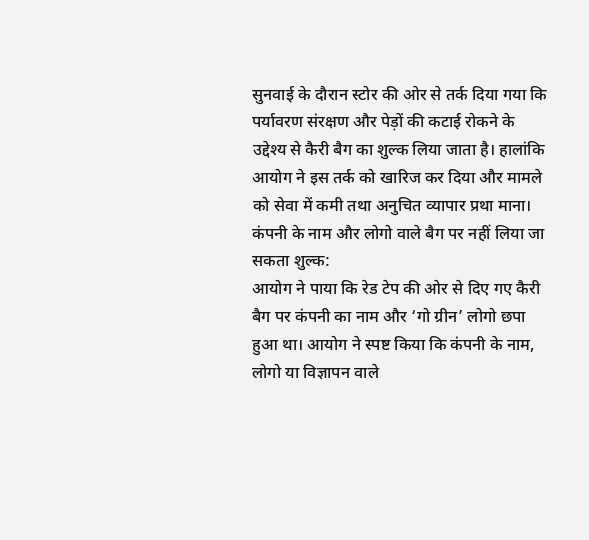सुनवाई के दौरान स्टोर की ओर से तर्क दिया गया कि पर्यावरण संरक्षण और पेड़ों की कटाई रोकने के उद्देश्य से कैरी बैग का शुल्क लिया जाता है। हालांकि आयोग ने इस तर्क को खारिज कर दिया और मामले को सेवा में कमी तथा अनुचित व्यापार प्रथा माना।
कंपनी के नाम और लोगो वाले बैग पर नहीं लिया जा सकता शुल्क:
आयोग ने पाया कि रेड टेप की ओर से दिए गए कैरी बैग पर कंपनी का नाम और ‘गो ग्रीन’ लोगो छपा हुआ था। आयोग ने स्पष्ट किया कि कंपनी के नाम, लोगो या विज्ञापन वाले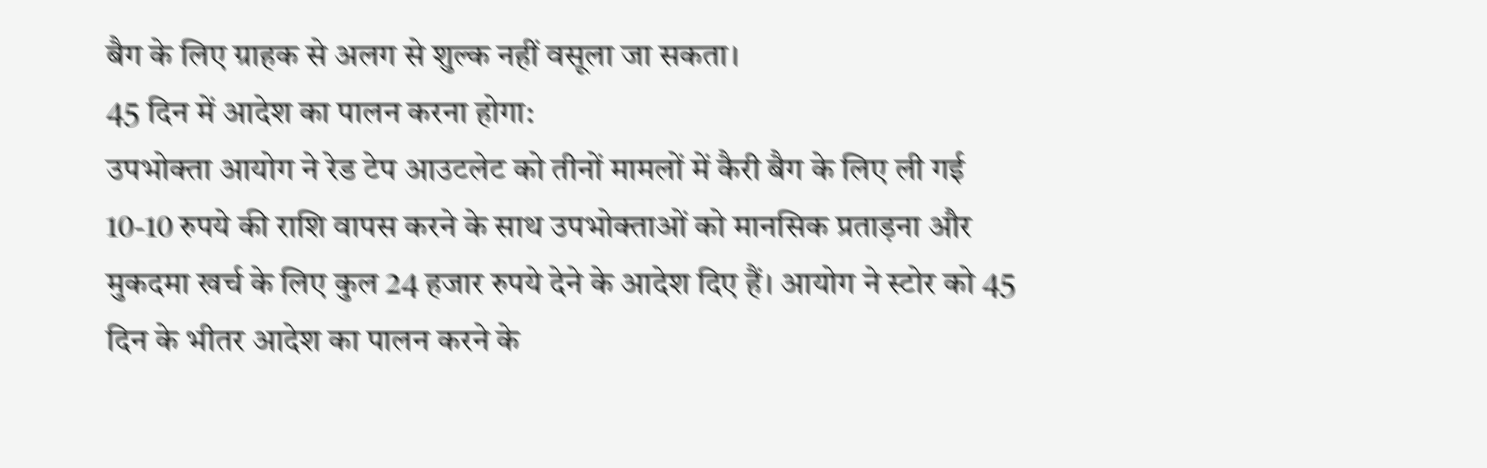बैग के लिए ग्राहक से अलग से शुल्क नहीं वसूला जा सकता।
45 दिन में आदेश का पालन करना होगा:
उपभोक्ता आयोग ने रेड टेप आउटलेट को तीनों मामलों में कैरी बैग के लिए ली गई 10-10 रुपये की राशि वापस करने के साथ उपभोक्ताओं को मानसिक प्रताड़ना और मुकदमा खर्च के लिए कुल 24 हजार रुपये देने के आदेश दिए हैं। आयोग ने स्टोर को 45 दिन के भीतर आदेश का पालन करने के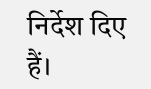निर्देश दिए हैं।